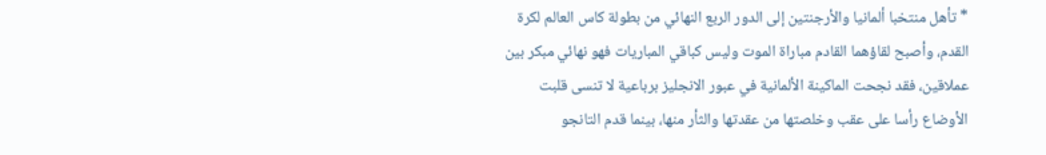* تأهل منتخبا ألمانيا والأرجنتين إلى الدور الربع النهائي من بطولة كاس العالم لكرة القدم، وأصبح لقاؤهما القادم مباراة الموت وليس كباقي المباريات فهو نهائي مبكر بين عملاقين، فقد نجحت الماكينة الألمانية في عبور الانجليز برباعية لا تنسى قلبت الأوضاع رأسا على عقب وخلصتها من عقدتها والثأر منها، بينما قدم التانجو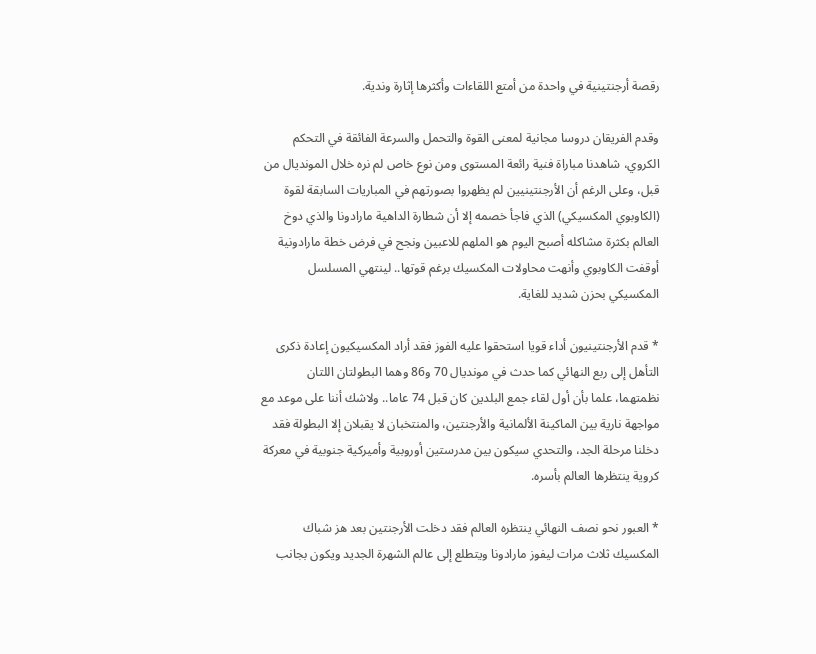رقصة أرجنتينية في واحدة من أمتع اللقاءات وأكثرها إثارة وندية.

وقدم الفريقان دروسا مجانية لمعنى القوة والتحمل والسرعة الفائقة في التحكم الكروي، شاهدنا مباراة فنية رائعة المستوى ومن نوع خاص لم نره خلال المونديال من قبل، وعلى الرغم أن الأرجنتينيين لم يظهروا بصورتهم في المباريات السابقة لقوة (الكاوبوي المكسيكي) الذي فاجأ خصمه إلا أن شطارة الداهية مارادونا والذي دوخ العالم بكثرة مشاكله أصبح اليوم هو الملهم للاعبين ونجح في فرض خطة مارادونية أوقفت الكاوبوي وأنهت محاولات المكسيك برغم قوتها.. لينتهي المسلسل المكسيكي بحزن شديد للغاية.

* قدم الأرجنتينيون أداء قويا استحقوا عليه الفوز فقد أراد المكسيكيون إعادة ذكرى التأهل إلى ربع النهائي كما حدث في مونديال 70 و86 وهما البطولتان اللتان نظمتهما، علما بأن أول لقاء جمع البلدين كان قبل 74 عاما.. ولاشك أننا على موعد مع مواجهة نارية بين الماكينة الألمانية والأرجنتين، والمنتخبان لا يقبلان إلا البطولة فقد دخلنا مرحلة الجد، والتحدي سيكون بين مدرستين أوروبية وأميركية جنوبية في معركة كروية ينتظرها العالم بأسره.

* العبور نحو نصف النهائي ينتظره العالم فقد دخلت الأرجنتين بعد هز شباك المكسيك ثلاث مرات ليفوز مارادونا ويتطلع إلى عالم الشهرة الجديد ويكون بجانب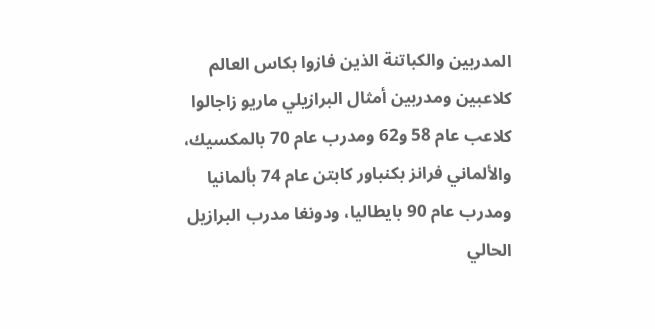المدربين والكباتنة الذين فازوا بكاس العالم كلاعبين ومدربين أمثال البرازيلي ماريو زاجالوا كلاعب عام 58 و62 ومدرب عام 70 بالمكسيك، والألماني فرانز بكنباور كابتن عام 74 بألمانيا ومدرب عام 90 بايطاليا، ودونغا مدرب البرازيل الحالي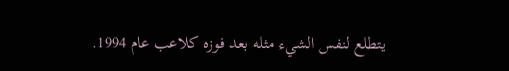يتطلع لنفس الشيء مثله بعد فوزه كلاعب عام 1994.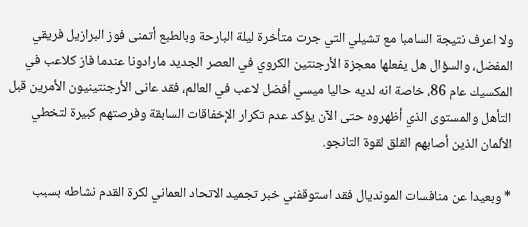ولا اعرف نتيجة السامبا مع تشيلي التي جرت متأخرة ليلة البارحة وبالطبع أتمنى فوز البرازيل فريقي المفضل، والسؤال هل يفعلها معجزة الأرجنتين الكروي في العصر الجديد مارادونا عندما فاز كلاعب في المكسيك عام 86، خاصة انه لديه حاليا ميسي أفضل لاعب في العالم، فقد عانى الأرجنتينيون الأمرين قبل التأهل والمستوى الذي أظهروه حتى الآن يؤكد عدم تكرار الإخفاقات السابقة وفرصتهم كبيرة لتخطي الألمان الذين أصابهم القلق لقوة التانجو.

* وبعيدا عن منافسات المونديال فقد استوقفني خبر تجميد الاتحاد العماني لكرة القدم نشاطه بسبب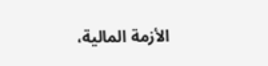الأزمة المالية،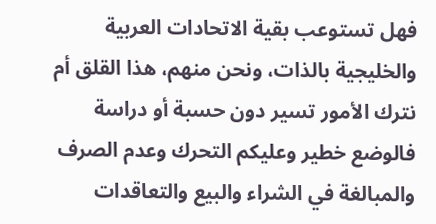فهل تستوعب بقية الاتحادات العربية والخليجية بالذات، ونحن منهم، هذا القلق أم نترك الأمور تسير دون حسبة أو دراسة فالوضع خطير وعليكم التحرك وعدم الصرف والمبالغة في الشراء والبيع والتعاقدات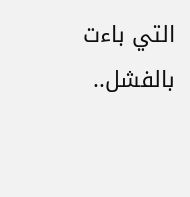التي باءت بالفشل..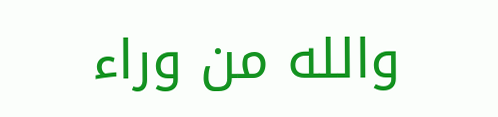والله من وراء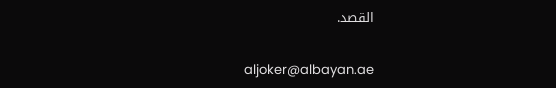القصد.

aljoker@albayan.ae